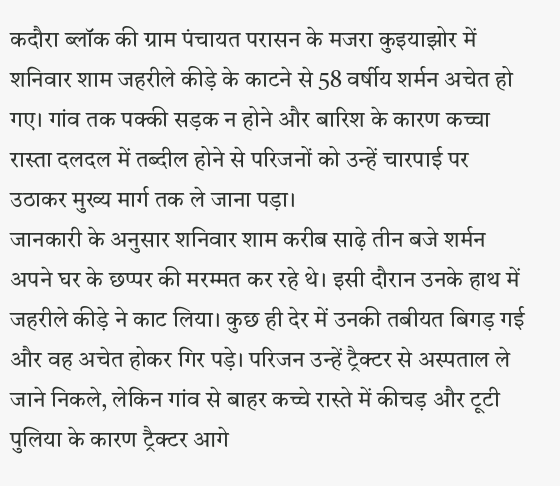कदौरा ब्लॉक की ग्राम पंचायत परासन के मजरा कुइयाझोर में शनिवार शाम जहरीले कीड़े के काटने से 58 वर्षीय शर्मन अचेत हो गए। गांव तक पक्की सड़क न होने और बारिश के कारण कच्चा रास्ता दलदल में तब्दील होने से परिजनों को उन्हें चारपाई पर उठाकर मुख्य मार्ग तक ले जाना पड़ा।
जानकारी के अनुसार शनिवार शाम करीब साढ़े तीन बजे शर्मन अपने घर के छप्पर की मरम्मत कर रहे थे। इसी दौरान उनके हाथ में जहरीले कीड़े ने काट लिया। कुछ ही देर में उनकी तबीयत बिगड़ गई और वह अचेत होकर गिर पड़े। परिजन उन्हें ट्रैक्टर से अस्पताल ले जाने निकले, लेकिन गांव से बाहर कच्चे रास्ते में कीचड़ और टूटी पुलिया के कारण ट्रैक्टर आगे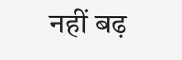नहीं बढ़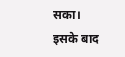सका।
इसके बाद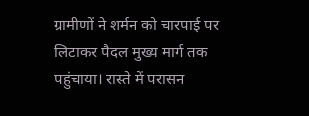ग्रामीणों ने शर्मन को चारपाई पर लिटाकर पैदल मुख्य मार्ग तक पहुंचाया। रास्ते में परासन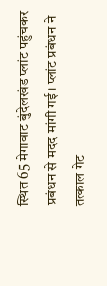स्थित 65 मेगावाट बुंदेलखंड प्लांट पहुंचकर प्रबंधन से मदद मांगी गई। प्लांट प्रबंधन ने तत्काल गेट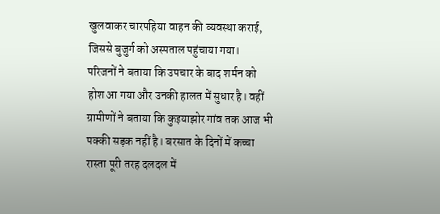खुलवाकर चारपहिया वाहन की व्यवस्था कराई, जिससे बुजुर्ग को अस्पताल पहुंचाया गया।
परिजनों ने बताया कि उपचार के बाद शर्मन को होश आ गया और उनकी हालत में सुधार है। वहीं ग्रामीणों ने बताया कि कुइयाझोर गांव तक आज भी पक्की सड़क नहीं है। बरसात के दिनों में कच्चा रास्ता पूरी तरह दलदल में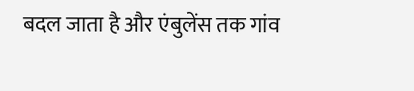बदल जाता है और एंबुलेंस तक गांव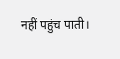नहीं पहुंच पाती।